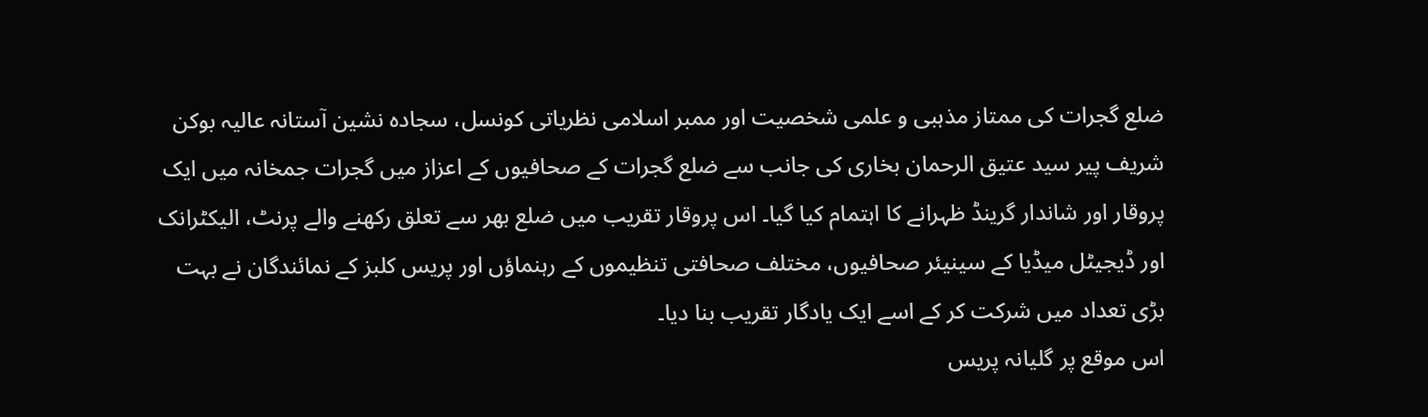ضلع گجرات کی ممتاز مذہبی و علمی شخصیت اور ممبر اسلامی نظریاتی کونسل، سجادہ نشین آستانہ عالیہ بوکن شریف پیر سید عتیق الرحمان بخاری کی جانب سے ضلع گجرات کے صحافیوں کے اعزاز میں گجرات جمخانہ میں ایک پروقار اور شاندار گرینڈ ظہرانے کا اہتمام کیا گیا۔ اس پروقار تقریب میں ضلع بھر سے تعلق رکھنے والے پرنٹ، الیکٹرانک اور ڈیجیٹل میڈیا کے سینیئر صحافیوں، مختلف صحافتی تنظیموں کے رہنماؤں اور پریس کلبز کے نمائندگان نے بہت بڑی تعداد میں شرکت کر کے اسے ایک یادگار تقریب بنا دیا۔
اس موقع پر گلیانہ پریس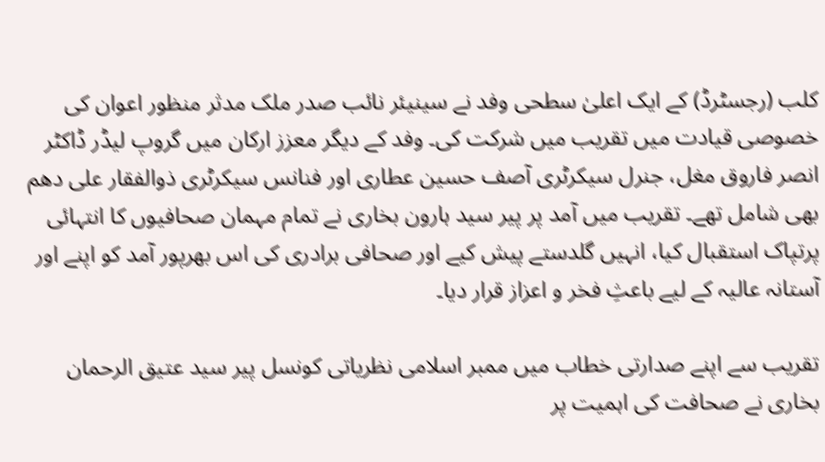کلب (رجسٹرڈ) کے ایک اعلیٰ سطحی وفد نے سینیئر نائب صدر ملک مدثر منظور اعوان کی خصوصی قیادت میں تقریب میں شرکت کی۔ وفد کے دیگر معزز ارکان میں گروپ لیڈر ڈاکٹر انصر فاروق مغل، جنرل سیکرٹری آصف حسین عطاری اور فنانس سیکرٹری ذوالفقار علی دھم بھی شامل تھے۔ تقریب میں آمد پر پیر سید ہارون بخاری نے تمام مہمان صحافیوں کا انتہائی پرتپاک استقبال کیا، انہیں گلدستے پیش کیے اور صحافی برادری کی اس بھرپور آمد کو اپنے اور آستانہ عالیہ کے لیے باعثِ فخر و اعزاز قرار دیا۔

تقریب سے اپنے صدارتی خطاب میں ممبر اسلامی نظریاتی کونسل پیر سید عتیق الرحمان بخاری نے صحافت کی اہمیت پر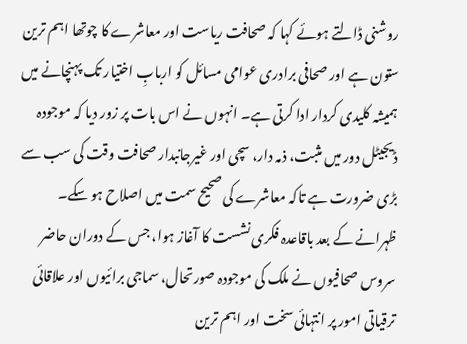روشنی ڈالتے ہوئے کہا کہ صحافت ریاست اور معاشرے کا چوتھا اہم ترین ستون ہے اور صحافی برادری عوامی مسائل کو اربابِ اختیار تک پہنچانے میں ہمیشہ کلیدی کردار ادا کرتی ہے۔ انہوں نے اس بات پر زور دیا کہ موجودہ ڈیجیٹل دور میں مثبت، ذمہ دار، سچی اور غیرجانبدار صحافت وقت کی سب سے بڑی ضرورت ہے تاکہ معاشرے کی صحیح سمت میں اصلاح ہو سکے۔
ظہرانے کے بعد باقاعدہ فکری نشست کا آغاز ہوا، جس کے دوران حاضر سروس صحافیوں نے ملک کی موجودہ صورتحال، سماجی برائیوں اور علاقائی ترقیاتی امور پر انتہائی سخت اور اہم ترین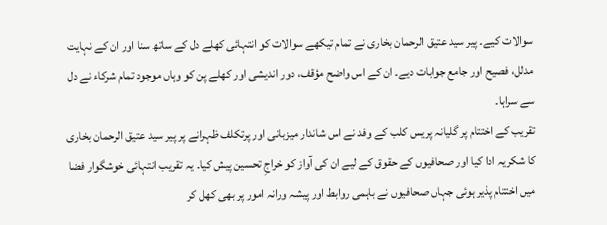سوالات کیے۔ پیر سید عتیق الرحمان بخاری نے تمام تیکھے سوالات کو انتہائی کھلے دل کے ساتھ سنا اور ان کے نہایت مدلل، فصیح اور جامع جوابات دیے۔ ان کے اس واضح مؤقف، دور اندیشی اور کھلے پن کو وہاں موجود تمام شرکاء نے دل سے سراہا۔
تقریب کے اختتام پر گلیانہ پریس کلب کے وفد نے اس شاندار میزبانی اور پرتکلف ظہرانے پر پیر سید عتیق الرحمان بخاری کا شکریہ ادا کیا اور صحافیوں کے حقوق کے لیے ان کی آواز کو خراجِ تحسین پیش کیا۔ یہ تقریب انتہائی خوشگوار فضا میں اختتام پذیر ہوئی جہاں صحافیوں نے باہمی روابط اور پیشہ ورانہ امور پر بھی کھل کر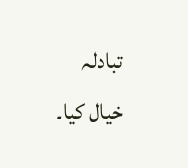تبادلہ خیال کیا۔